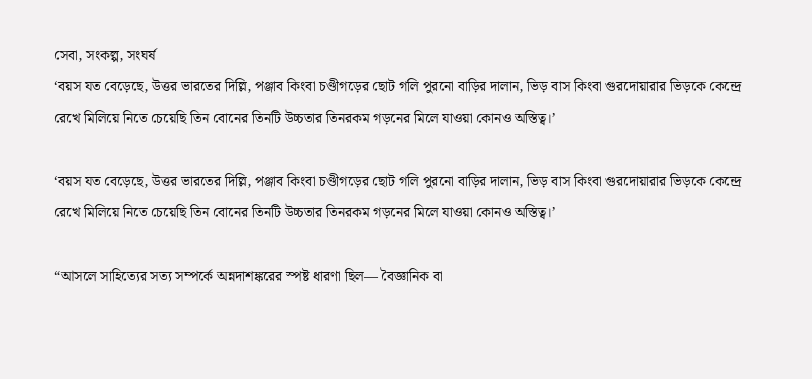সেবা, সংকল্প, সংঘর্ষ
‘বয়স যত বেড়েছে, উত্তর ভারতের দিল্লি, পঞ্জাব কিংবা চণ্ডীগড়ের ছোট গলি পুরনো বাড়ির দালান, ভিড় বাস কিংবা গুরদোয়ারার ভিড়কে কেন্দ্রে রেখে মিলিয়ে নিতে চেয়েছি তিন বোনের তিনটি উচ্চতার তিনরকম গড়নের মিলে যাওয়া কোনও অস্তিত্ব।’

‘বয়স যত বেড়েছে, উত্তর ভারতের দিল্লি, পঞ্জাব কিংবা চণ্ডীগড়ের ছোট গলি পুরনো বাড়ির দালান, ভিড় বাস কিংবা গুরদোয়ারার ভিড়কে কেন্দ্রে রেখে মিলিয়ে নিতে চেয়েছি তিন বোনের তিনটি উচ্চতার তিনরকম গড়নের মিলে যাওয়া কোনও অস্তিত্ব।’

“আসলে সাহিত্যের সত্য সম্পর্কে অন্নদাশঙ্করের স্পষ্ট ধারণা ছিল— বৈজ্ঞানিক বা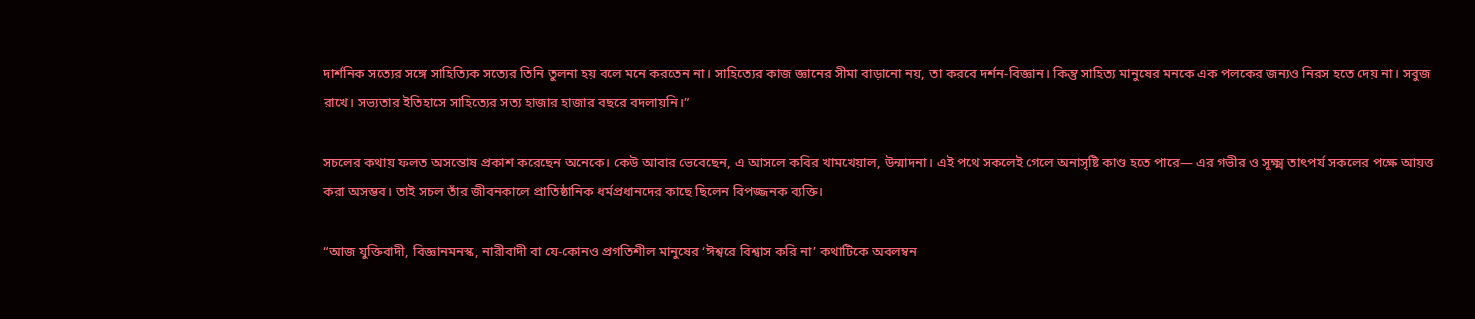দার্শনিক সত্যের সঙ্গে সাহিত্যিক সত্যের তিনি তুলনা হয় বলে মনে করতেন না। সাহিত্যের কাজ জ্ঞানের সীমা বাড়ানো নয়, তা করবে দর্শন-বিজ্ঞান। কিন্তু সাহিত্য মানুষের মনকে এক পলকের জন্যও নিরস হতে দেয় না। সবুজ রাখে। সভ্যতার ইতিহাসে সাহিত্যের সত্য হাজার হাজার বছরে বদলায়নি।”

সচলের কথায় ফলত অসন্তোষ প্রকাশ করেছেন অনেকে। কেউ আবার ভেবেছেন, এ আসলে কবির খামখেয়াল, উন্মাদনা। এই পথে সকলেই গেলে অনাসৃষ্টি কাণ্ড হতে পারে— এর গভীর ও সূক্ষ্ম তাৎপর্য সকলের পক্ষে আয়ত্ত করা অসম্ভব। তাই সচল তাঁর জীবনকালে প্রাতিষ্ঠানিক ধর্মপ্রধানদের কাছে ছিলেন বিপজ্জনক ব্যক্তি।

“আজ যুক্তিবাদী, বিজ্ঞানমনস্ক, নারীবাদী বা যে-কোনও প্রগতিশীল মানুষের ‘ঈশ্বরে বিশ্বাস করি না’ কথাটিকে অবলম্বন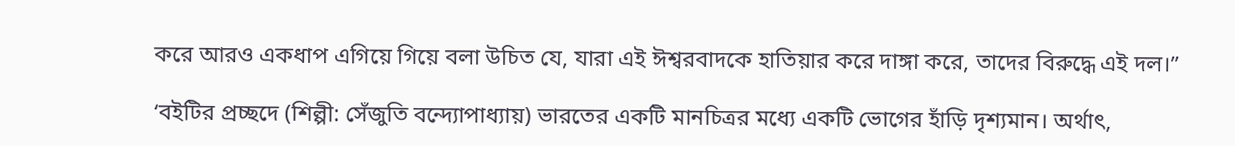করে আরও একধাপ এগিয়ে গিয়ে বলা উচিত যে, যারা এই ঈশ্বরবাদকে হাতিয়ার করে দাঙ্গা করে, তাদের বিরুদ্ধে এই দল।”

‘বইটির প্রচ্ছদে (শিল্পী: সেঁজুতি বন্দ্যোপাধ্যায়) ভারতের একটি মানচিত্রর মধ্যে একটি ভোগের হাঁড়ি দৃশ্যমান। অর্থাৎ,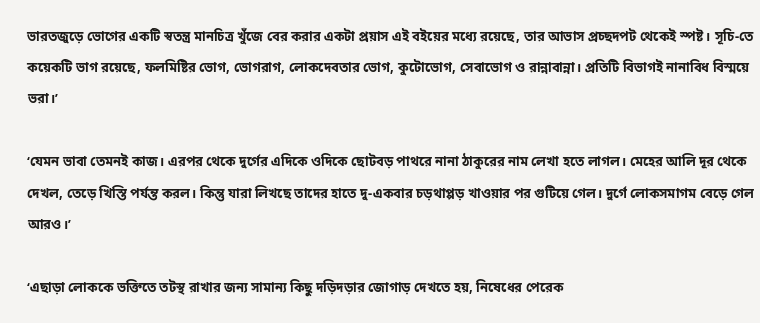ভারতজুড়ে ভোগের একটি স্বতন্ত্র মানচিত্র খুঁজে বের করার একটা প্রয়াস এই বইয়ের মধ্যে রয়েছে, তার আভাস প্রচ্ছদপট থেকেই স্পষ্ট। সূচি-তে কয়েকটি ভাগ রয়েছে, ফলমিষ্টির ভোগ, ভোগরাগ, লোকদেবতার ভোগ, কুটোভোগ, সেবাভোগ ও রান্নাবান্না। প্রতিটি বিভাগই নানাবিধ বিস্ময়ে ভরা।’

‘যেমন ভাবা তেমনই কাজ। এরপর থেকে দুর্গের এদিকে ওদিকে ছোটবড় পাথরে নানা ঠাকুরের নাম লেখা হতে লাগল। মেহের আলি দূর থেকে দেখল, তেড়ে খিস্তি পর্যন্ত করল। কিন্তু যারা লিখছে তাদের হাতে দু-একবার চড়থাপ্পড় খাওয়ার পর গুটিয়ে গেল। দুর্গে লোকসমাগম বেড়ে গেল আরও।’

‘এছাড়া লোককে ভক্তিতে তটস্থ রাখার জন্য সামান্য কিছু দড়িদড়ার জোগাড় দেখতে হয়, নিষেধের পেরেক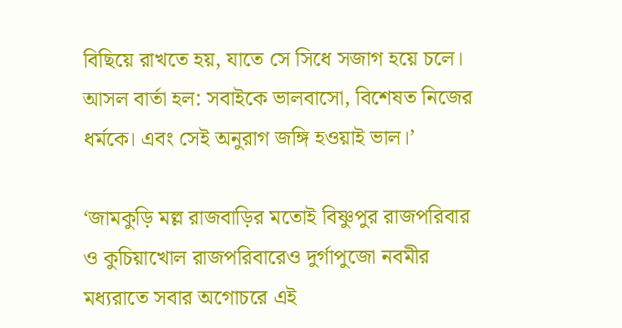বিছিয়ে রাখতে হয়, যাতে সে সিধে সজাগ হয়ে চলে। আসল বার্তা হল: সবাইকে ভালবাসো, বিশেষত নিজের ধর্মকে। এবং সেই অনুরাগ জঙ্গি হওয়াই ভাল।’

‘জামকুড়ি মল্ল রাজবাড়ির মতোই বিষ্ণুপুর রাজপরিবার ও কুচিয়াখোল রাজপরিবারেও দুর্গাপুজো নবমীর মধ্যরাতে সবার অগোচরে এই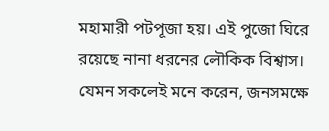মহামারী পটপূজা হয়। এই পুজো ঘিরে রয়েছে নানা ধরনের লৌকিক বিশ্বাস। যেমন সকলেই মনে করেন, জনসমক্ষে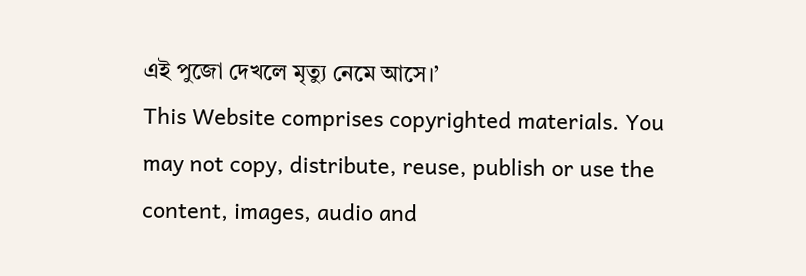এই পুজো দেখলে মৃত্যু নেমে আসে।’
This Website comprises copyrighted materials. You may not copy, distribute, reuse, publish or use the content, images, audio and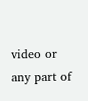video or any part of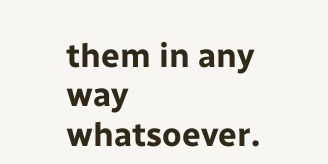them in any way whatsoever.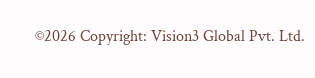©2026 Copyright: Vision3 Global Pvt. Ltd.